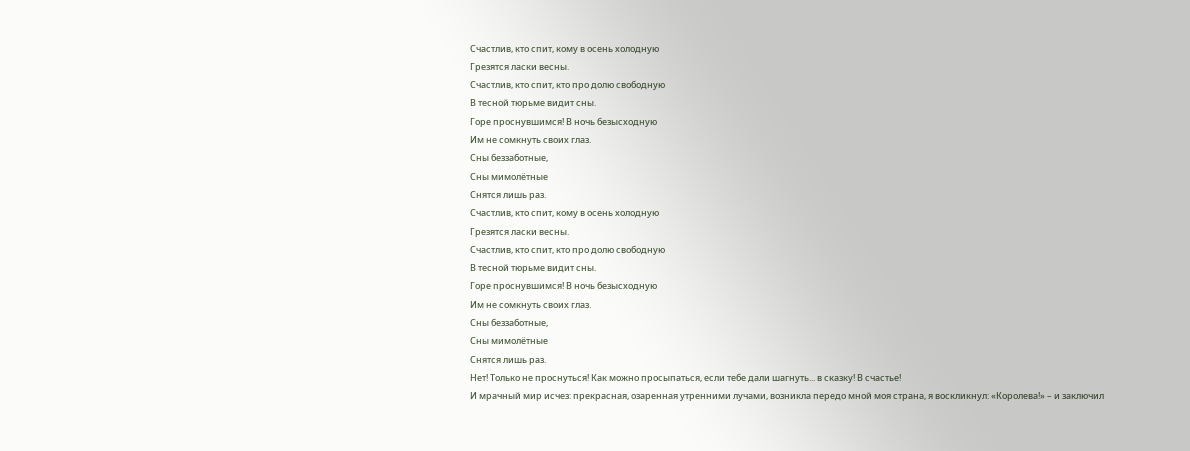Счастлив, кто спит, кому в осень холодную
Грезятся ласки весны.
Счастлив, кто спит, кто про долю свободную
В тесной тюрьме видит сны.
Горе проснувшимся! В ночь безысходную
Им не сомкнуть своих глаз.
Сны беззаботные,
Сны мимолётные
Снятся лишь раз.
Счастлив, кто спит, кому в осень холодную
Грезятся ласки весны.
Счастлив, кто спит, кто про долю свободную
В тесной тюрьме видит сны.
Горе проснувшимся! В ночь безысходную
Им не сомкнуть своих глаз.
Сны беззаботные,
Сны мимолётные
Снятся лишь раз.
Нет! Только не проснуться! Как можно просыпаться, если тебе дали шагнуть... в сказку! В счастье!
И мрачный мир исчез: прекрасная, озаренная утренними лучами, возникла передо мной моя страна, я воскликнул: «Королева!» – и заключил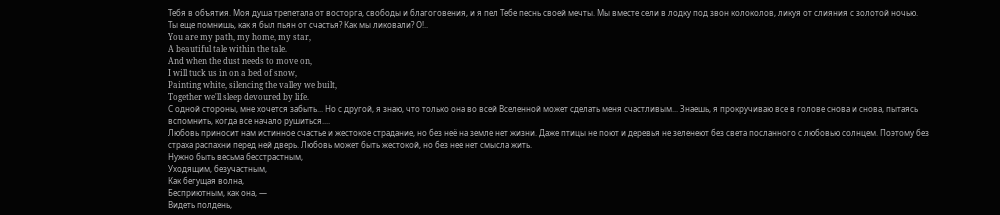Тебя в объятия. Моя душа трепетала от восторга, свободы и благоговения, и я пел Тебе песнь своей мечты. Мы вместе сели в лодку под звон колоколов, ликуя от слияния с золотой ночью.
Ты еще помнишь, как я был пьян от счастья? Как мы ликовали? О!..
You are my path, my home, my star,
A beautiful tale within the tale.
And when the dust needs to move on,
I will tuck us in on a bed of snow,
Painting white, silencing the valley we built,
Together we'll sleep devoured by life.
С одной стороны, мне хочется забыть... Но с другой, я знаю, что только она во всей Вселенной может сделать меня счастливым... Знаешь, я прокручиваю все в голове снова и снова, пытаясь вспомнить, когда все начало рушиться....
Любовь приносит нам истинное счастье и жестокое страдание, но без неё на земле нет жизни. Даже птицы не поют и деревья не зеленеют без света посланного с любовью солнцем. Поэтому без страха распахни перед ней дверь. Любовь может быть жестокой, но без нее нет смысла жить.
Нужно быть весьма бесстрастным,
Уходящим, безучастным,
Как бегущая волна,
Бесприютным, как она, —
Видеть полдень,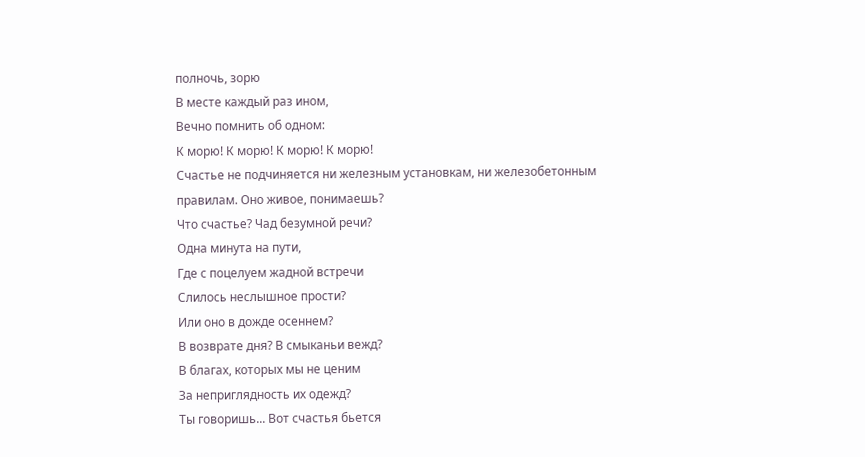полночь, зорю
В месте каждый раз ином,
Вечно помнить об одном:
К морю! К морю! К морю! К морю!
Счастье не подчиняется ни железным установкам, ни железобетонным правилам. Оно живое, понимаешь?
Что счастье? Чад безумной речи?
Одна минута на пути,
Где с поцелуем жадной встречи
Слилось неслышное прости?
Или оно в дожде осеннем?
В возврате дня? В смыканьи вежд?
В благах, которых мы не ценим
За неприглядность их одежд?
Ты говоришь... Вот счастья бьется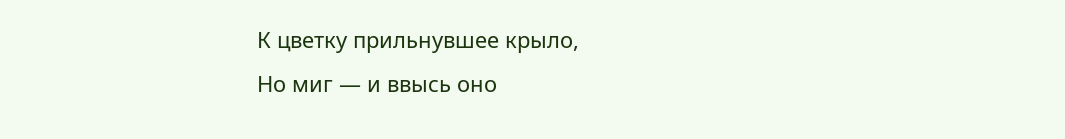К цветку прильнувшее крыло,
Но миг — и ввысь оно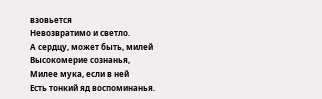взовьется
Невозвратимо и светло.
А сердцу, может быть, милей
Высокомерие сознанья,
Милее мука, если в ней
Есть тонкий яд воспоминанья.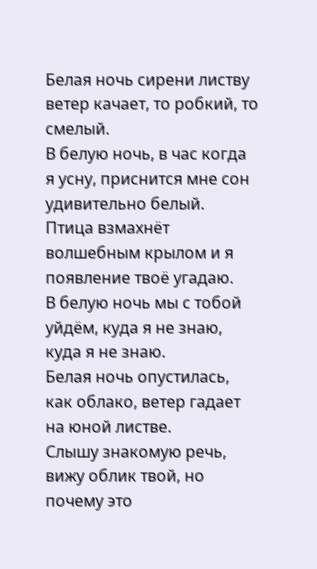Белая ночь сирени листву ветер качает, то робкий, то смелый.
В белую ночь, в час когда я усну, приснится мне сон удивительно белый.
Птица взмахнёт волшебным крылом и я появление твоё угадаю.
В белую ночь мы с тобой уйдём, куда я не знаю, куда я не знаю.
Белая ночь опустилась, как облако, ветер гадает на юной листве.
Слышу знакомую речь, вижу облик твой, но почему это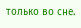только во сне.